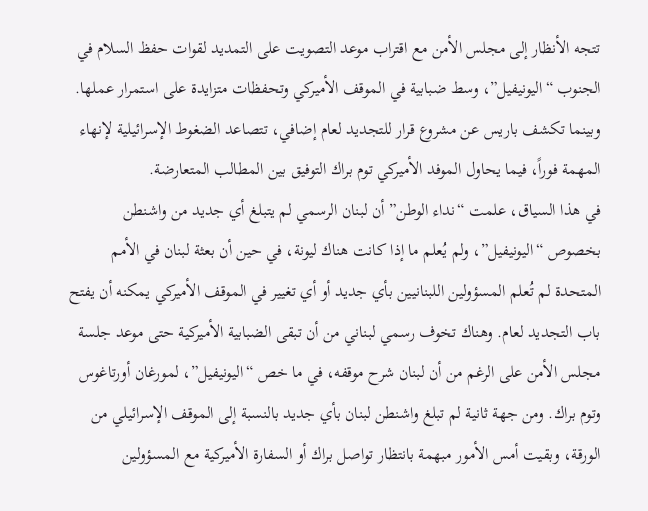تتجه الأنظار إلى مجلس الأمن مع اقتراب موعد التصويت على التمديد لقوات حفظ السلام في الجنوب “اليونيفيل”، وسط ضبابية في الموقف الأميركي وتحفظات متزايدة على استمرار عملها. وبينما تكشف باريس عن مشروع قرار للتجديد لعام إضافي، تتصاعد الضغوط الإسرائيلية لإنهاء المهمة فوراً، فيما يحاول الموفد الأميركي توم براك التوفيق بين المطالب المتعارضة.
في هذا السياق، علمت “نداء الوطن” أن لبنان الرسمي لم يتبلغ أي جديد من واشنطن بخصوص “اليونيفيل”، ولم يُعلم ما إذا كانت هناك ليونة، في حين أن بعثة لبنان في الأمم المتحدة لم تُعلم المسؤولين اللبنانيين بأي جديد أو أي تغيير في الموقف الأميركي يمكنه أن يفتح باب التجديد لعام. وهناك تخوف رسمي لبناني من أن تبقى الضبابية الأميركية حتى موعد جلسة مجلس الأمن على الرغم من أن لبنان شرح موقفه، في ما خص “اليونيفيل”، لمورغان أورتاغوس وتوم براك. ومن جهة ثانية لم تبلغ واشنطن لبنان بأي جديد بالنسبة إلى الموقف الإسرائيلي من الورقة، وبقيت أمس الأمور مبهمة بانتظار تواصل براك أو السفارة الأميركية مع المسؤولين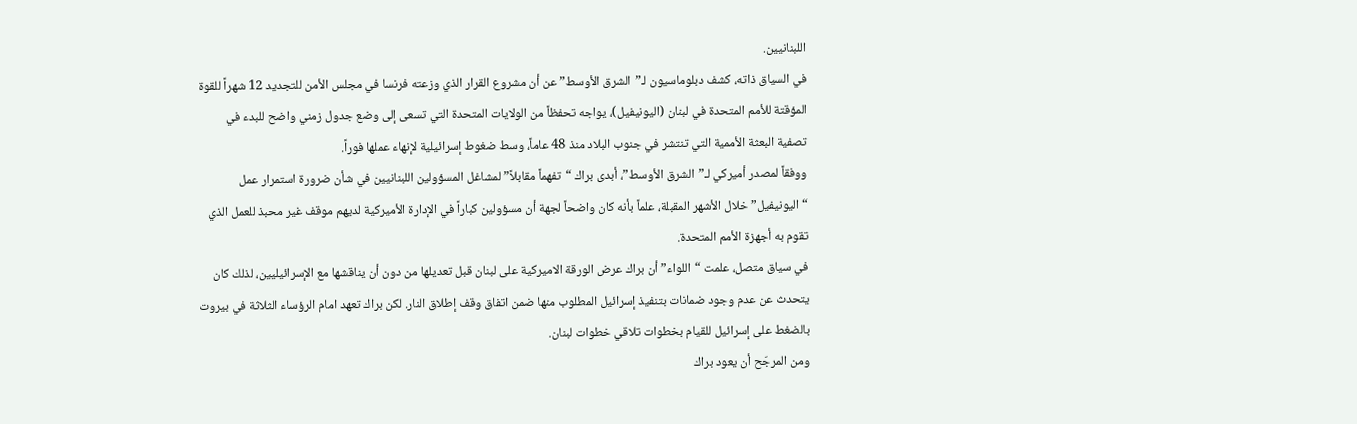اللبنانيين.
في السياق ذاته، كشف دبلوماسيون لـ”الشرق الأوسط” عن أن مشروع القرار الذي وزعته فرنسا في مجلس الأمن للتجديد 12 شهراً للقوة المؤقتة للأمم المتحدة في لبنان (اليونيفيل)، يواجه تحفظاً من الولايات المتحدة التي تسعى إلى وضع جدول زمني واضح للبدء في تصفية البعثة الأممية التي تنتشر في جنوب البلاد منذ 48 عاماً، وسط ضغوط إسرائيلية لإنهاء عملها فوراً.
ووفقاً لمصدر أميركي لـ”الشرق الأوسط”، أبدى براك “تفهماً مقابلاً” لمشاغل المسؤولين اللبنانيين في شأن ضرورة استمرار عمل “اليونيفيل” خلال الأشهر المقبلة، علماً بأنه كان واضحاً لجهة أن مسؤولين كباراً في الإدارة الأميركية لديهم موقف غير محبذ للعمل الذي تقوم به أجهزة الأمم المتحدة.
في سياق متصل، علمت “اللواء” أن براك عرض الورقة الاميركية على لبنان قبل تعديلها من دون أن يناقشها مع الإسرائيليين، لذلك كان يتحدث عن عدم وجود ضمانات بتنفيذ إسرائيل المطلوب منها ضمن اتفاق وقف إطلاق النار. لكن براك تعهد امام الرؤساء الثلاثة في بيروت بالضغط على إسرائيل للقيام بخطوات تلاقي خطوات لبنان.
ومن المرجّح أن يعود براك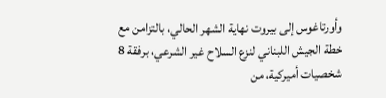وأورتاغوس إلى بيروت نهاية الشهر الحالي، بالتزامن مع خطة الجيش اللبناني لنزع السلاح غير الشرعي، برفقة 8 شخصيات أميركية، من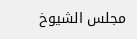مجلس الشيوخ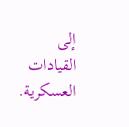إلى القيادات العسكرية.